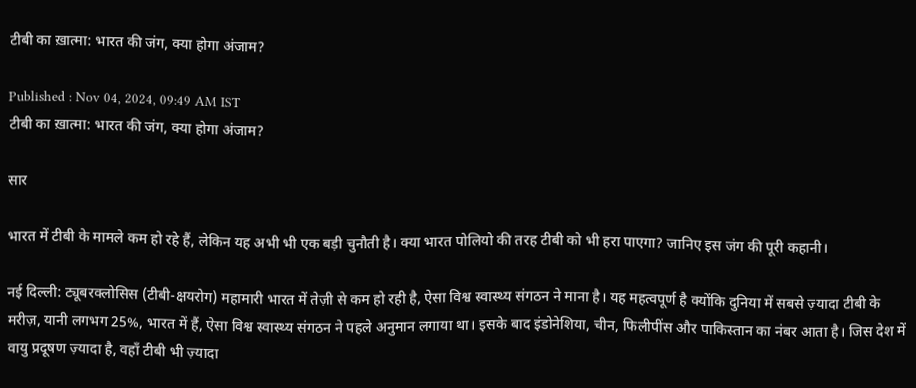टीबी का ख़ात्मा: भारत की जंग, क्या होगा अंजाम?

Published : Nov 04, 2024, 09:49 AM IST
टीबी का ख़ात्मा: भारत की जंग, क्या होगा अंजाम?

सार

भारत में टीबी के मामले कम हो रहे हैं, लेकिन यह अभी भी एक बड़ी चुनौती है। क्या भारत पोलियो की तरह टीबी को भी हरा पाएगा? जानिए इस जंग की पूरी कहानी।

नई दिल्ली: ट्यूबरक्लोसिस (टीबी-क्षयरोग) महामारी भारत में तेज़ी से कम हो रही है, ऐसा विश्व स्वास्थ्य संगठन ने माना है। यह महत्वपूर्ण है क्योंकि दुनिया में सबसे ज़्यादा टीबी के मरीज़, यानी लगभग 25%, भारत में हैं, ऐसा विश्व स्वास्थ्य संगठन ने पहले अनुमान लगाया था। इसके बाद इंडोनेशिया, चीन, फिलीपींस और पाकिस्तान का नंबर आता है। जिस देश में वायु प्रदूषण ज़्यादा है, वहाँ टीबी भी ज़्यादा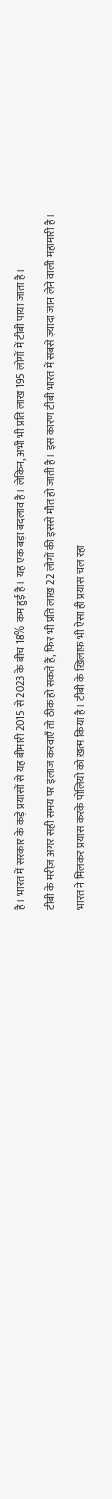है। भारत में सरकार के कड़े प्रयासों से यह बीमारी 2015 से 2023 के बीच 18% कम हुई है। यह एक बड़ा बदलाव है। लेकिन, अभी भी प्रति लाख 195 लोगों में टीबी पाया जाता है।

टीबी के मरीज़ अगर सही समय पर इलाज करवाएँ तो ठीक हो सकते हैं, फिर भी प्रति लाख 22 लोगों की इससे मौत हो जाती है। इस कारण टीबी भारत में सबसे ज़्यादा जान लेने वाली महामारी है।

भारत ने मिलकर प्रयास करके पोलियो को ख़त्म किया है। टीबी के ख़िलाफ़ भी ऐसा ही प्रयास चल रहा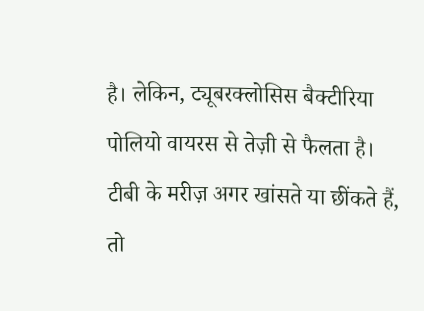है। लेकिन, ट्यूबरक्लोसिस बैक्टीरिया पोलियो वायरस से तेज़ी से फैलता है। टीबी के मरीज़ अगर खांसते या छींकते हैं, तो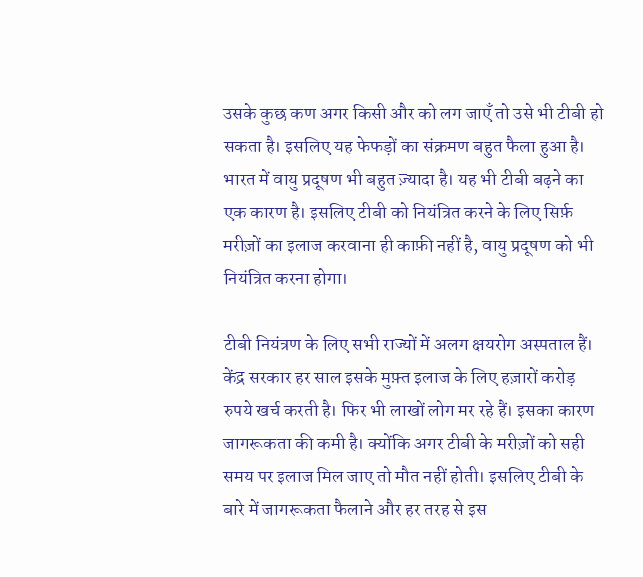उसके कुछ कण अगर किसी और को लग जाएँ तो उसे भी टीबी हो सकता है। इसलिए यह फेफड़ों का संक्रमण बहुत फैला हुआ है। भारत में वायु प्रदूषण भी बहुत ज़्यादा है। यह भी टीबी बढ़ने का एक कारण है। इसलिए टीबी को नियंत्रित करने के लिए सिर्फ़ मरीज़ों का इलाज करवाना ही काफ़ी नहीं है, वायु प्रदूषण को भी नियंत्रित करना होगा।

टीबी नियंत्रण के लिए सभी राज्यों में अलग क्षयरोग अस्पताल हैं। केंद्र सरकार हर साल इसके मुफ़्त इलाज के लिए हज़ारों करोड़ रुपये खर्च करती है। फिर भी लाखों लोग मर रहे हैं। इसका कारण जागरूकता की कमी है। क्योंकि अगर टीबी के मरीज़ों को सही समय पर इलाज मिल जाए तो मौत नहीं होती। इसलिए टीबी के बारे में जागरूकता फैलाने और हर तरह से इस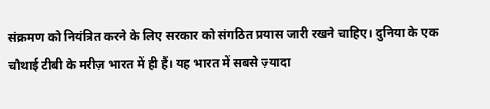संक्रमण को नियंत्रित करने के लिए सरकार को संगठित प्रयास जारी रखने चाहिए। दुनिया के एक चौथाई टीबी के मरीज़ भारत में ही हैं। यह भारत में सबसे ज़्यादा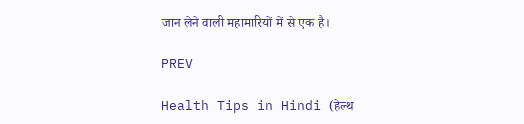जान लेने वाली महामारियों में से एक है।

PREV

Health Tips in Hindi (हेल्थ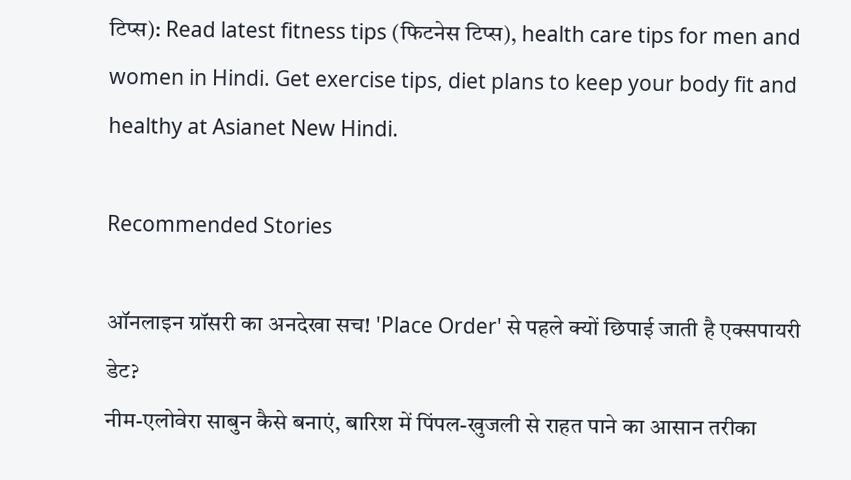टिप्स): Read latest fitness tips (फिटनेस टिप्स), health care tips for men and women in Hindi. Get exercise tips, diet plans to keep your body fit and healthy at Asianet New Hindi.

Recommended Stories

ऑनलाइन ग्रॉसरी का अनदेखा सच! 'Place Order' से पहले क्यों छिपाई जाती है एक्सपायरी डेट?
नीम-एलोवेरा साबुन कैसे बनाएं, बारिश में पिंपल-खुजली से राहत पाने का आसान तरीका